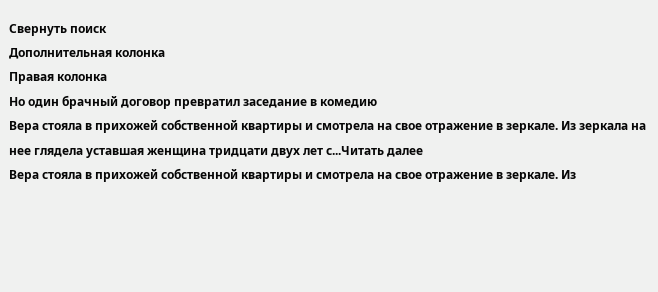Свернуть поиск
Дополнительная колонка
Правая колонка
Но один брачный договор превратил заседание в комедию
Вера стояла в прихожей собственной квартиры и смотрела на свое отражение в зеркале. Из зеркала на нее глядела уставшая женщина тридцати двух лет с...Читать далее
Вера стояла в прихожей собственной квартиры и смотрела на свое отражение в зеркале. Из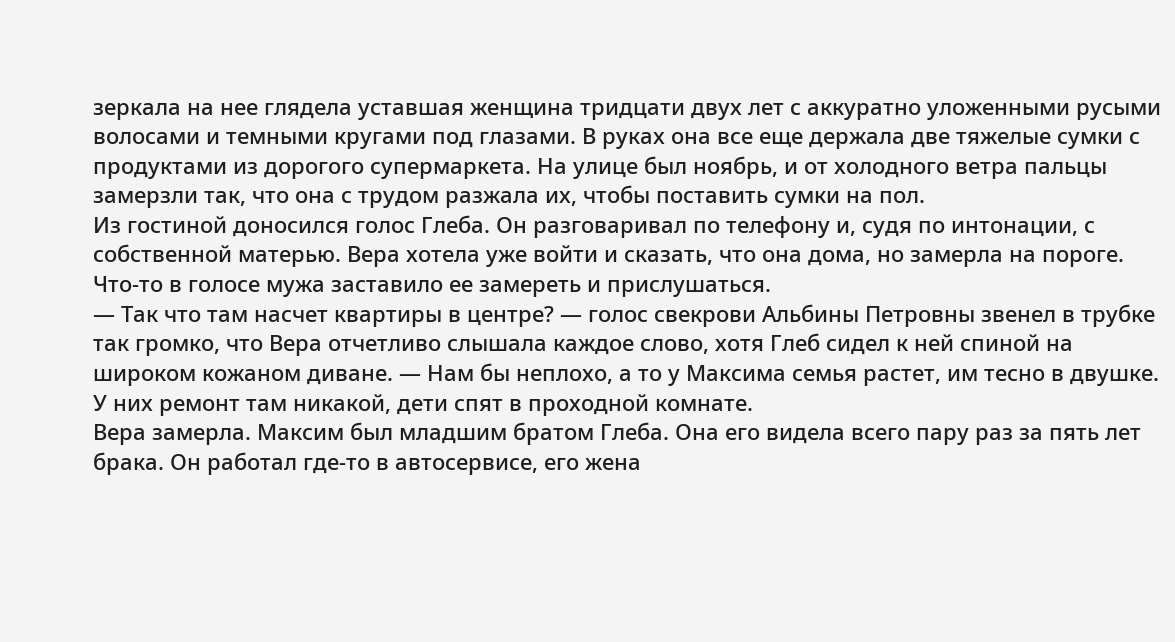зеркала на нее глядела уставшая женщина тридцати двух лет с аккуратно уложенными русыми волосами и темными кругами под глазами. В руках она все еще держала две тяжелые сумки с продуктами из дорогого супермаркета. На улице был ноябрь, и от холодного ветра пальцы замерзли так, что она с трудом разжала их, чтобы поставить сумки на пол.
Из гостиной доносился голос Глеба. Он разговаривал по телефону и, судя по интонации, с собственной матерью. Вера хотела уже войти и сказать, что она дома, но замерла на пороге. Что-то в голосе мужа заставило ее замереть и прислушаться.
— Так что там насчет квартиры в центре? — голос свекрови Альбины Петровны звенел в трубке так громко, что Вера отчетливо слышала каждое слово, хотя Глеб сидел к ней спиной на широком кожаном диване. — Нам бы неплохо, а то у Максима семья растет, им тесно в двушке. У них ремонт там никакой, дети спят в проходной комнате.
Вера замерла. Максим был младшим братом Глеба. Она его видела всего пару раз за пять лет брака. Он работал где-то в автосервисе, его жена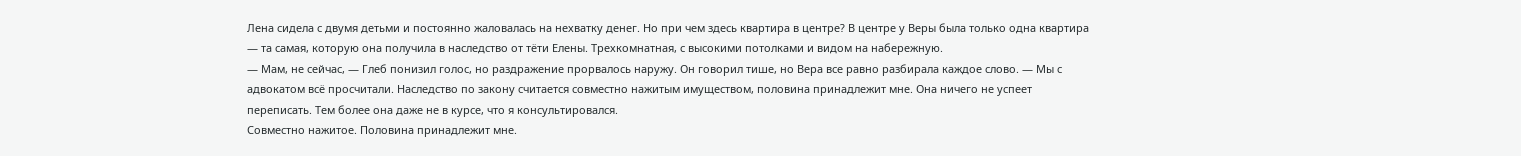Лена сидела с двумя детьми и постоянно жаловалась на нехватку денег. Но при чем здесь квартира в центре? В центре у Веры была только одна квартира — та самая, которую она получила в наследство от тёти Елены. Трехкомнатная, с высокими потолками и видом на набережную.
— Мам, не сейчас, — Глеб понизил голос, но раздражение прорвалось наружу. Он говорил тише, но Вера все равно разбирала каждое слово. — Мы с адвокатом всё просчитали. Наследство по закону считается совместно нажитым имуществом, половина принадлежит мне. Она ничего не успеет переписать. Тем более она даже не в курсе, что я консультировался.
Совместно нажитое. Половина принадлежит мне.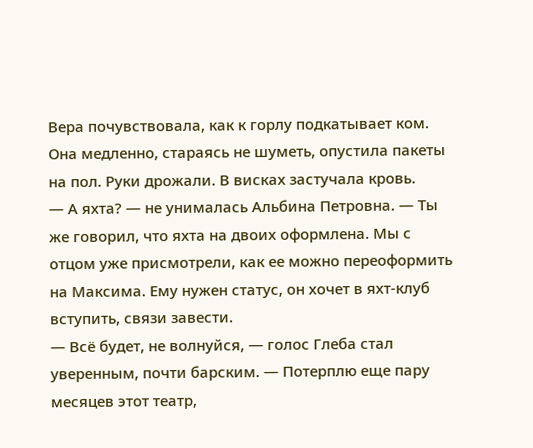Вера почувствовала, как к горлу подкатывает ком. Она медленно, стараясь не шуметь, опустила пакеты на пол. Руки дрожали. В висках застучала кровь.
— А яхта? — не унималась Альбина Петровна. — Ты же говорил, что яхта на двоих оформлена. Мы с отцом уже присмотрели, как ее можно переоформить на Максима. Ему нужен статус, он хочет в яхт-клуб вступить, связи завести.
— Всё будет, не волнуйся, — голос Глеба стал уверенным, почти барским. — Потерплю еще пару месяцев этот театр,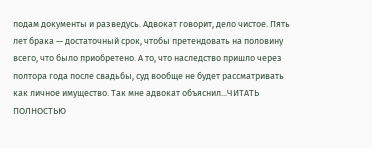подам документы и разведусь. Адвокат говорит, дело чистое. Пять лет брака — достаточный срок, чтобы претендовать на половину всего, что было приобретено. А то, что наследство пришло через полтора года после свадьбы, суд вообще не будет рассматривать как личное имущество. Так мне адвокат объяснил...ЧИТАТЬ ПОЛНОСТЬЮ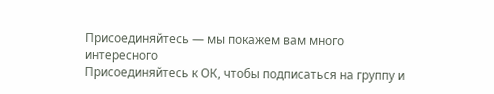Присоединяйтесь — мы покажем вам много интересного
Присоединяйтесь к ОК, чтобы подписаться на группу и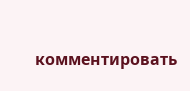комментировать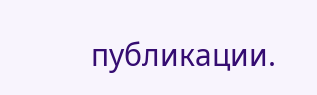публикации.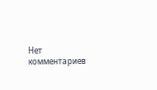Нет комментариев